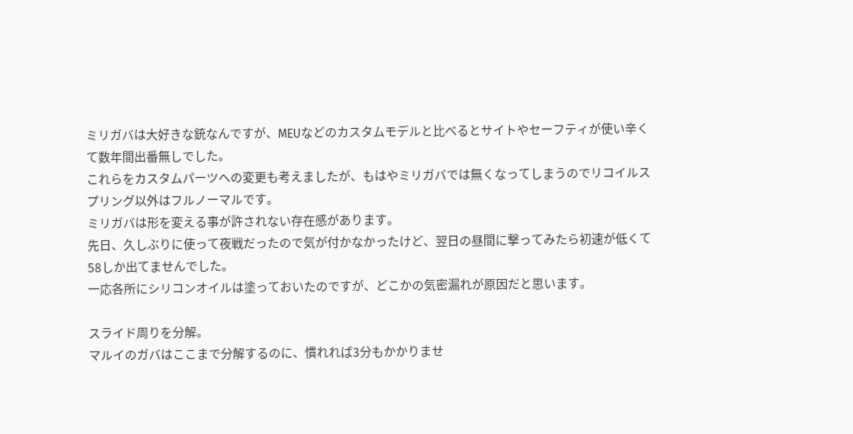ミリガバは大好きな銃なんですが、MEUなどのカスタムモデルと比べるとサイトやセーフティが使い辛くて数年間出番無しでした。
これらをカスタムパーツへの変更も考えましたが、もはやミリガバでは無くなってしまうのでリコイルスプリング以外はフルノーマルです。
ミリガバは形を変える事が許されない存在感があります。
先日、久しぶりに使って夜戦だったので気が付かなかったけど、翌日の昼間に撃ってみたら初速が低くて58しか出てませんでした。
一応各所にシリコンオイルは塗っておいたのですが、どこかの気密漏れが原因だと思います。

スライド周りを分解。
マルイのガバはここまで分解するのに、慣れれば3分もかかりませ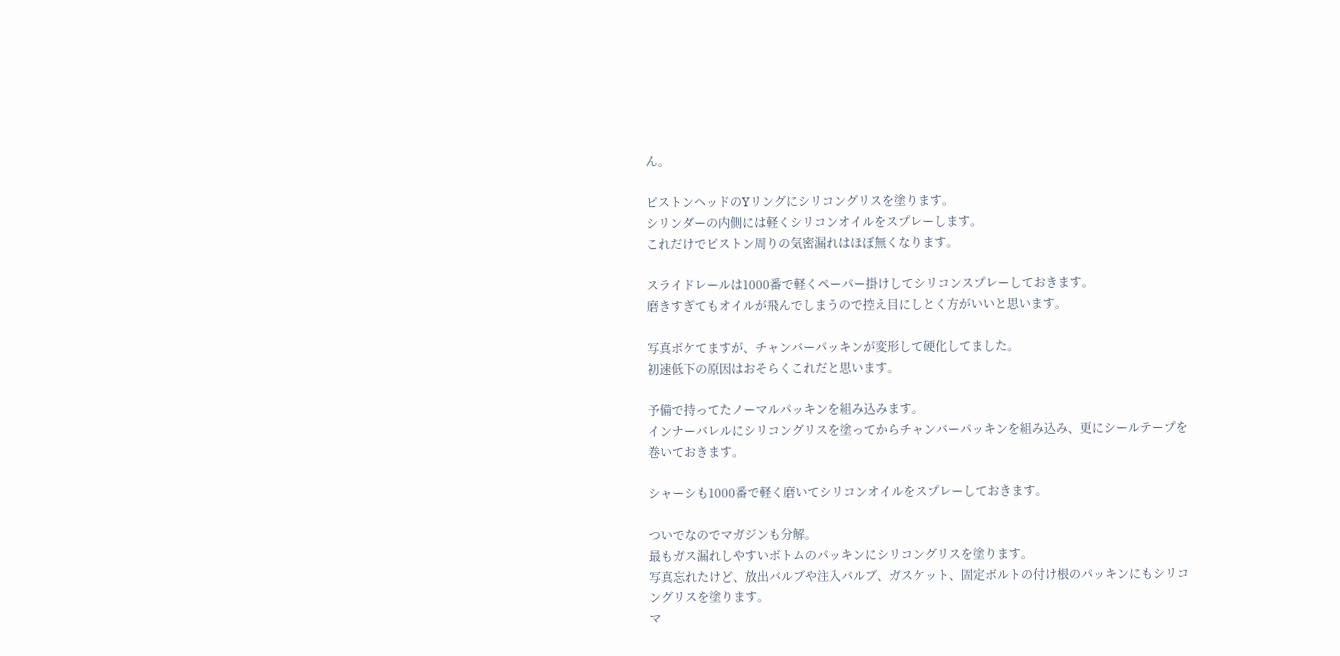ん。

ピストンヘッドのYリングにシリコングリスを塗ります。
シリンダーの内側には軽くシリコンオイルをスプレーします。
これだけでピストン周りの気密漏れはほぼ無くなります。

スライドレールは1000番で軽くペーパー掛けしてシリコンスプレーしておきます。
磨きすぎてもオイルが飛んでしまうので控え目にしとく方がいいと思います。

写真ボケてますが、チャンバーパッキンが変形して硬化してました。
初速低下の原因はおそらくこれだと思います。

予備で持ってたノーマルパッキンを組み込みます。
インナーバレルにシリコングリスを塗ってからチャンバーパッキンを組み込み、更にシールテープを巻いておきます。

シャーシも1000番で軽く磨いてシリコンオイルをスプレーしておきます。

ついでなのでマガジンも分解。
最もガス漏れしやすいボトムのパッキンにシリコングリスを塗ります。
写真忘れたけど、放出バルブや注入バルブ、ガスケット、固定ボルトの付け根のパッキンにもシリコングリスを塗ります。
マ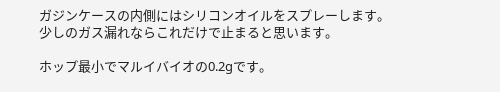ガジンケースの内側にはシリコンオイルをスプレーします。
少しのガス漏れならこれだけで止まると思います。

ホップ最小でマルイバイオの0.2gです。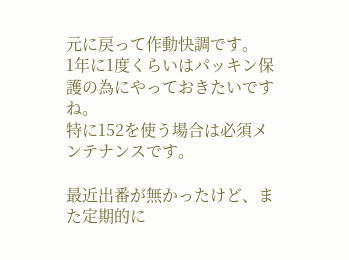元に戻って作動快調です。
1年に1度くらいはパッキン保護の為にやっておきたいですね。
特に152を使う場合は必須メンテナンスです。

最近出番が無かったけど、また定期的に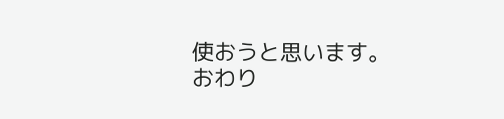使おうと思います。
おわり